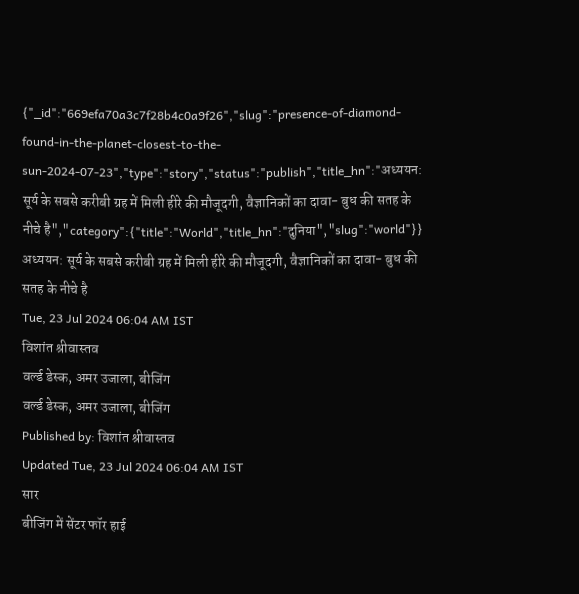{"_id":"669efa70a3c7f28b4c0a9f26","slug":"presence-of-diamond-found-in-the-planet-closest-to-the-sun-2024-07-23","type":"story","status":"publish","title_hn":"अध्ययन: सूर्य के सबसे करीबी ग्रह में मिली हीरे की मौजूदगी, वैज्ञानिकों का दावा- बुध की सतह के नीचे है","category":{"title":"World","title_hn":"दुनिया","slug":"world"}}
अध्ययन: सूर्य के सबसे करीबी ग्रह में मिली हीरे की मौजूदगी, वैज्ञानिकों का दावा- बुध की सतह के नीचे है
Tue, 23 Jul 2024 06:04 AM IST
विशांत श्रीवास्तव
वर्ल्ड डेस्क, अमर उजाला, बीजिंग
वर्ल्ड डेस्क, अमर उजाला, बीजिंग
Published by: विशांत श्रीवास्तव
Updated Tue, 23 Jul 2024 06:04 AM IST
सार
बीजिंग में सेंटर फॉर हाई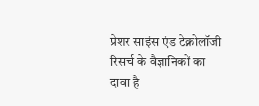प्रेशर साइंस एंड टेक्नोलॉजी रिसर्च के वैज्ञानिकों का दावा है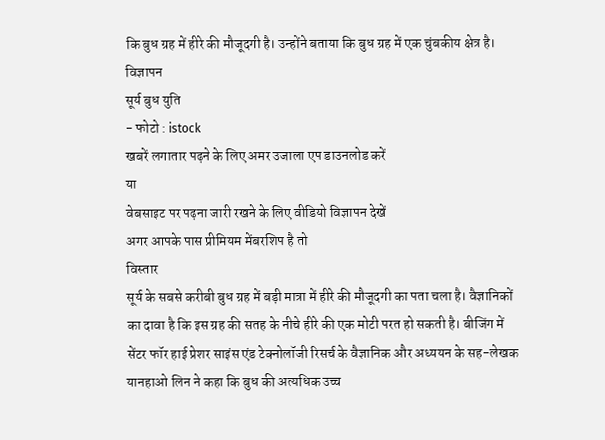कि बुध ग्रह में हीरे की मौजूदगी है। उन्होंने बताया कि बुध ग्रह में एक चुंबकीय क्षेत्र है।
विज्ञापन
सूर्य बुध युति
- फोटो : istock
खबरें लगातार पढ़ने के लिए अमर उजाला एप डाउनलोड करें
या
वेबसाइट पर पढ़ना जारी रखने के लिए वीडियो विज्ञापन देखें
अगर आपके पास प्रीमियम मेंबरशिप है तो
विस्तार
सूर्य के सबसे करीबी बुध ग्रह में बड़ी मात्रा में हीरे की मौजूदगी का पता चला है। वैज्ञानिकों का दावा है कि इस ग्रह की सतह के नीचे हीरे की एक मोटी परत हो सकती है। बीजिंग में सेंटर फॉर हाई प्रेशर साइंस एंड टेक्नोलॉजी रिसर्च के वैज्ञानिक और अध्ययन के सह-लेखक यानहाओ लिन ने कहा कि बुध की अत्यधिक उच्च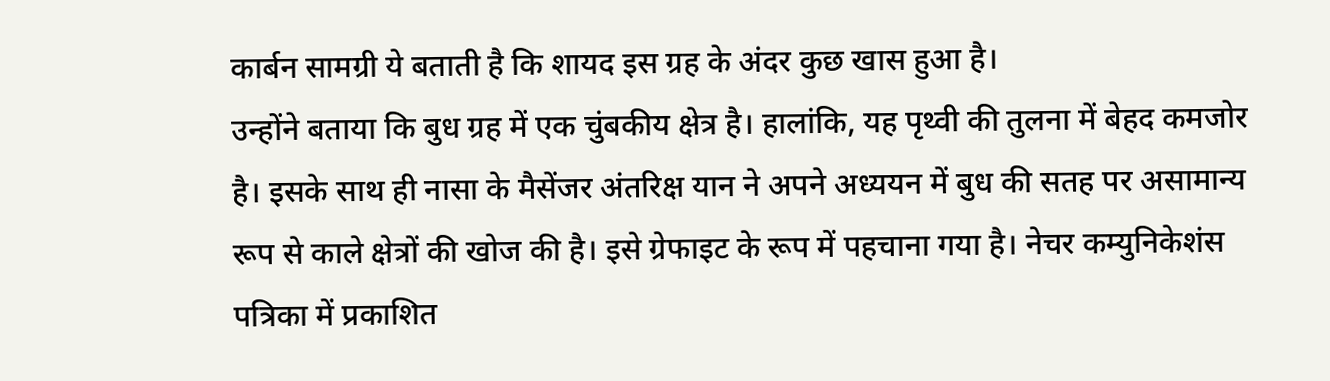कार्बन सामग्री ये बताती है कि शायद इस ग्रह के अंदर कुछ खास हुआ है।
उन्होंने बताया कि बुध ग्रह में एक चुंबकीय क्षेत्र है। हालांकि, यह पृथ्वी की तुलना में बेहद कमजोर है। इसके साथ ही नासा के मैसेंजर अंतरिक्ष यान ने अपने अध्ययन में बुध की सतह पर असामान्य रूप से काले क्षेत्रों की खोज की है। इसे ग्रेफाइट के रूप में पहचाना गया है। नेचर कम्युनिकेशंस पत्रिका में प्रकाशित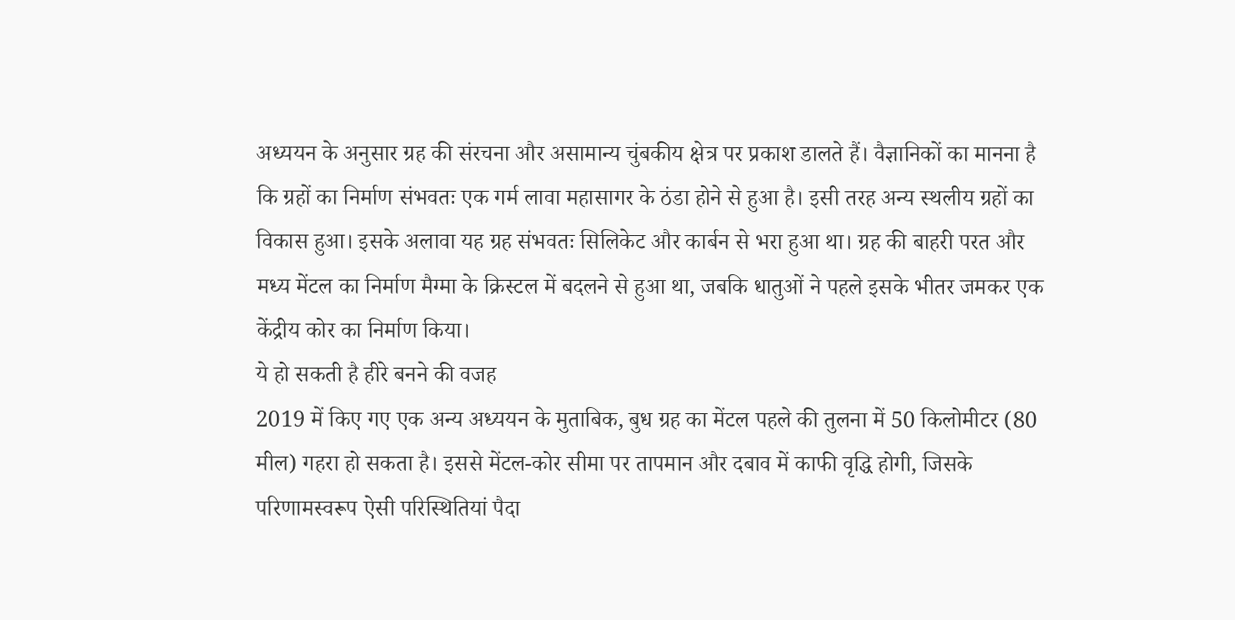अध्ययन के अनुसार ग्रह की संरचना और असामान्य चुंबकीय क्षेत्र पर प्रकाश डालते हैं। वैज्ञानिकों का मानना है कि ग्रहों का निर्माण संभवतः एक गर्म लावा महासागर के ठंडा होने से हुआ है। इसी तरह अन्य स्थलीय ग्रहों का विकास हुआ। इसके अलावा यह ग्रह संभवतः सिलिकेट और कार्बन से भरा हुआ था। ग्रह की बाहरी परत और मध्य मेंटल का निर्माण मैग्मा के क्रिस्टल में बदलने से हुआ था, जबकि धातुओं ने पहले इसके भीतर जमकर एक केंद्रीय कोर का निर्माण किया।
ये हो सकती है हीरे बनने की वजह
2019 में किए गए एक अन्य अध्ययन के मुताबिक, बुध ग्रह का मेंटल पहले की तुलना में 50 किलोमीटर (80 मील) गहरा हो सकता है। इससे मेंटल-कोर सीमा पर तापमान और दबाव में काफी वृद्धि होगी, जिसके परिणामस्वरूप ऐसी परिस्थितियां पैदा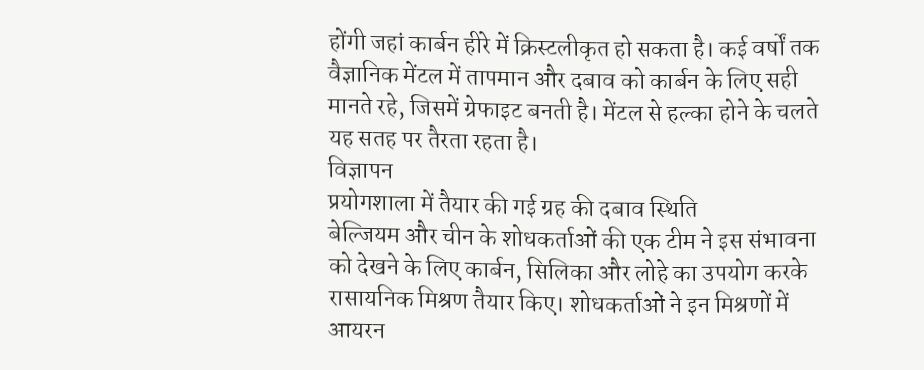होंगी जहां कार्बन हीरे में क्रिस्टलीकृत हो सकता है। कई वर्षों तक वैज्ञानिक मेंटल में तापमान और दबाव को कार्बन के लिए सही मानते रहे, जिसमें ग्रेफाइट बनती है। मेंटल से हल्का होने के चलते यह सतह पर तैरता रहता है।
विज्ञापन
प्रयोगशाला में तैयार की गई ग्रह की दबाव स्थिति
बेल्जियम और चीन के शोधकर्ताओं की एक टीम ने इस संभावना को देखने के लिए कार्बन, सिलिका और लोहे का उपयोग करके रासायनिक मिश्रण तैयार किए। शोधकर्ताओं ने इन मिश्रणों में आयरन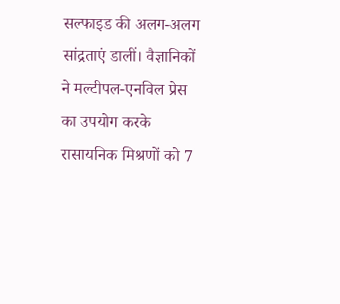सल्फाइड की अलग-अलग सांद्रताएं डालीं। वैज्ञानिकों ने मल्टीपल-एनविल प्रेस का उपयोग करके रासायनिक मिश्रणों को 7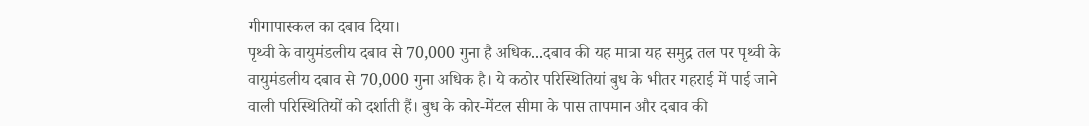गीगापास्कल का दबाव दिया।
पृथ्वी के वायुमंडलीय दबाव से 70,000 गुना है अधिक...दबाव की यह मात्रा यह समुद्र तल पर पृथ्वी के वायुमंडलीय दबाव से 70,000 गुना अधिक है। ये कठोर परिस्थितियां बुध के भीतर गहराई में पाई जाने वाली परिस्थितियों को दर्शाती हैं। बुध के कोर-मेंटल सीमा के पास तापमान और दबाव की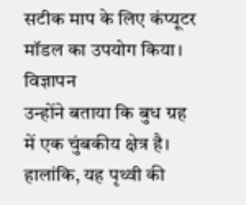सटीक माप के लिए कंप्यूटर मॉडल का उपयोग किया।
विज्ञापन
उन्होंने बताया कि बुध ग्रह में एक चुंबकीय क्षेत्र है। हालांकि, यह पृथ्वी की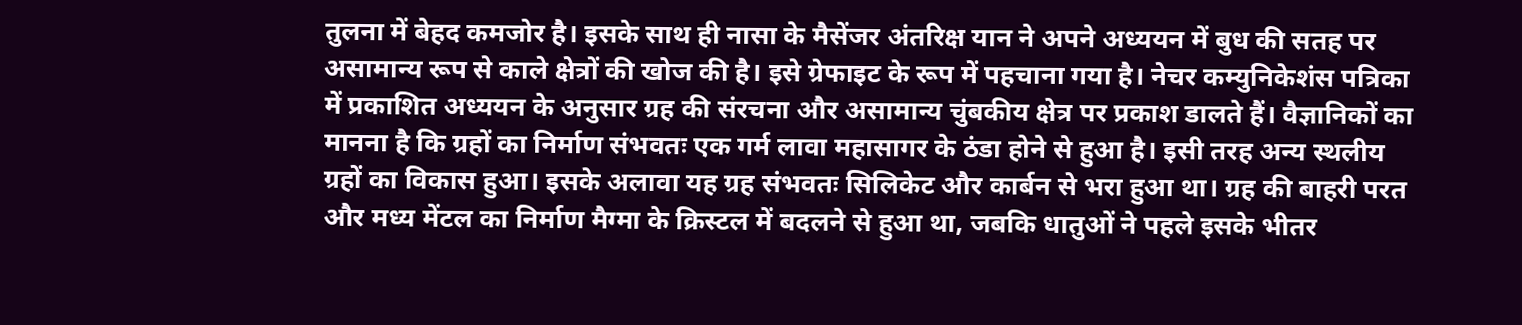तुलना में बेहद कमजोर है। इसके साथ ही नासा के मैसेंजर अंतरिक्ष यान ने अपने अध्ययन में बुध की सतह पर असामान्य रूप से काले क्षेत्रों की खोज की है। इसे ग्रेफाइट के रूप में पहचाना गया है। नेचर कम्युनिकेशंस पत्रिका में प्रकाशित अध्ययन के अनुसार ग्रह की संरचना और असामान्य चुंबकीय क्षेत्र पर प्रकाश डालते हैं। वैज्ञानिकों का मानना है कि ग्रहों का निर्माण संभवतः एक गर्म लावा महासागर के ठंडा होने से हुआ है। इसी तरह अन्य स्थलीय ग्रहों का विकास हुआ। इसके अलावा यह ग्रह संभवतः सिलिकेट और कार्बन से भरा हुआ था। ग्रह की बाहरी परत और मध्य मेंटल का निर्माण मैग्मा के क्रिस्टल में बदलने से हुआ था, जबकि धातुओं ने पहले इसके भीतर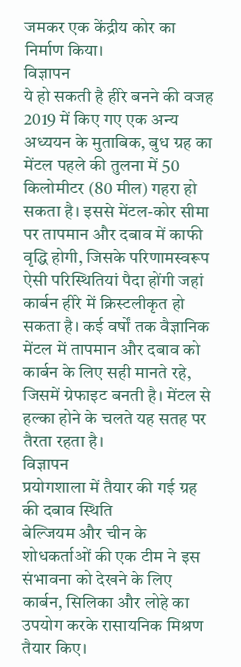जमकर एक केंद्रीय कोर का निर्माण किया।
विज्ञापन
ये हो सकती है हीरे बनने की वजह
2019 में किए गए एक अन्य अध्ययन के मुताबिक, बुध ग्रह का मेंटल पहले की तुलना में 50 किलोमीटर (80 मील) गहरा हो सकता है। इससे मेंटल-कोर सीमा पर तापमान और दबाव में काफी वृद्धि होगी, जिसके परिणामस्वरूप ऐसी परिस्थितियां पैदा होंगी जहां कार्बन हीरे में क्रिस्टलीकृत हो सकता है। कई वर्षों तक वैज्ञानिक मेंटल में तापमान और दबाव को कार्बन के लिए सही मानते रहे, जिसमें ग्रेफाइट बनती है। मेंटल से हल्का होने के चलते यह सतह पर तैरता रहता है।
विज्ञापन
प्रयोगशाला में तैयार की गई ग्रह की दबाव स्थिति
बेल्जियम और चीन के शोधकर्ताओं की एक टीम ने इस संभावना को देखने के लिए कार्बन, सिलिका और लोहे का उपयोग करके रासायनिक मिश्रण तैयार किए।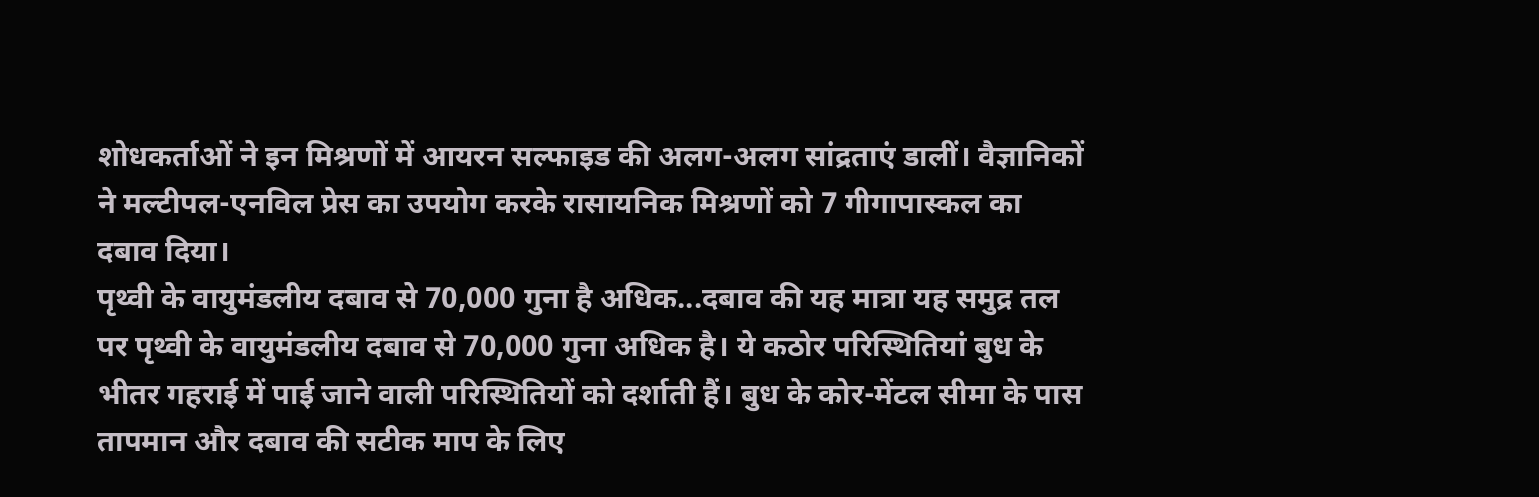शोधकर्ताओं ने इन मिश्रणों में आयरन सल्फाइड की अलग-अलग सांद्रताएं डालीं। वैज्ञानिकों ने मल्टीपल-एनविल प्रेस का उपयोग करके रासायनिक मिश्रणों को 7 गीगापास्कल का दबाव दिया।
पृथ्वी के वायुमंडलीय दबाव से 70,000 गुना है अधिक...दबाव की यह मात्रा यह समुद्र तल पर पृथ्वी के वायुमंडलीय दबाव से 70,000 गुना अधिक है। ये कठोर परिस्थितियां बुध के भीतर गहराई में पाई जाने वाली परिस्थितियों को दर्शाती हैं। बुध के कोर-मेंटल सीमा के पास तापमान और दबाव की सटीक माप के लिए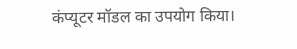कंप्यूटर मॉडल का उपयोग किया।